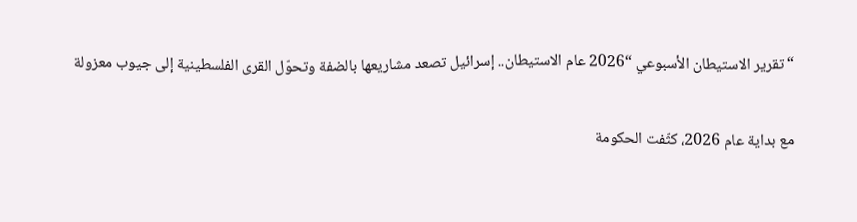“تقرير الاستيطان الأسبوعي “2026 عام الاستيطان.. إسرائيل تصعد مشاريعها بالضفة وتحوّل القرى الفلسطينية إلى جيوب معزولة

مع بداية عام 2026، كثّفت الحكومة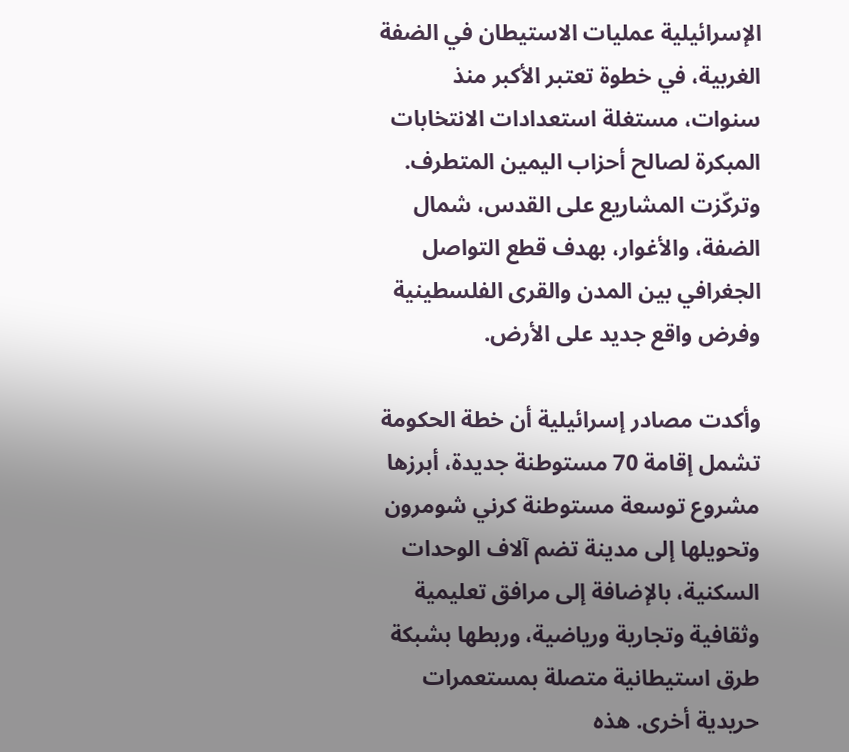الإسرائيلية عمليات الاستيطان في الضفة الغربية، في خطوة تعتبر الأكبر منذ سنوات، مستغلة استعدادات الانتخابات المبكرة لصالح أحزاب اليمين المتطرف. وتركّزت المشاريع على القدس، شمال الضفة، والأغوار، بهدف قطع التواصل الجغرافي بين المدن والقرى الفلسطينية وفرض واقع جديد على الأرض.

وأكدت مصادر إسرائيلية أن خطة الحكومة تشمل إقامة 70 مستوطنة جديدة، أبرزها مشروع توسعة مستوطنة كرني شومرون وتحويلها إلى مدينة تضم آلاف الوحدات السكنية، بالإضافة إلى مرافق تعليمية وثقافية وتجارية ورياضية، وربطها بشبكة طرق استيطانية متصلة بمستعمرات حريدية أخرى. هذه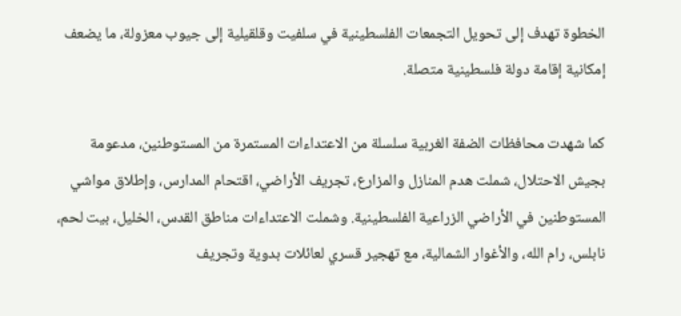الخطوة تهدف إلى تحويل التجمعات الفلسطينية في سلفيت وقلقيلية إلى جيوب معزولة، ما يضعف إمكانية إقامة دولة فلسطينية متصلة.

كما شهدت محافظات الضفة الغربية سلسلة من الاعتداءات المستمرة من المستوطنين، مدعومة بجيش الاحتلال، شملت هدم المنازل والمزارع، تجريف الأراضي، اقتحام المدارس، وإطلاق مواشي المستوطنين في الأراضي الزراعية الفلسطينية. وشملت الاعتداءات مناطق القدس، الخليل، بيت لحم، نابلس، رام الله، والأغوار الشمالية، مع تهجير قسري لعائلات بدوية وتجريف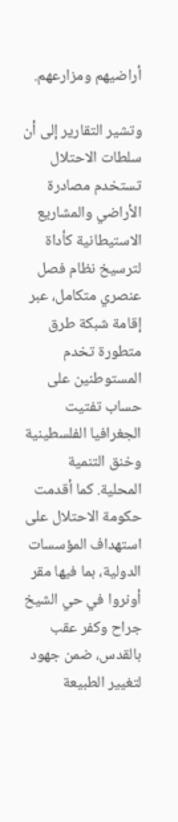أراضيهم ومزارعهم.

وتشير التقارير إلى أن سلطات الاحتلال تستخدم مصادرة الأراضي والمشاريع الاستيطانية كأداة لترسيخ نظام فصل عنصري متكامل، عبر إقامة شبكة طرق متطورة تخدم المستوطنين على حساب تفتيت الجغرافيا الفلسطينية وخنق التنمية المحلية. كما أقدمت حكومة الاحتلال على استهداف المؤسسات الدولية، بما فيها مقر أونروا في حي الشيخ جراح وكفر عقب بالقدس، ضمن جهود لتغيير الطبيعة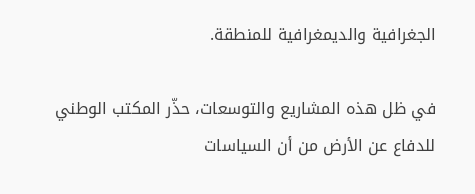الجغرافية والديمغرافية للمنطقة.

في ظل هذه المشاريع والتوسعات، حذّر المكتب الوطني للدفاع عن الأرض من أن السياسات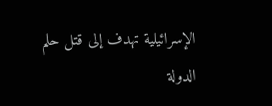الإسرائيلية تهدف إلى قتل حلم الدولة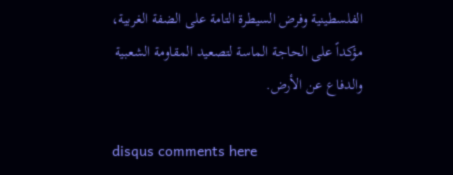الفلسطينية وفرض السيطرة التامة على الضفة الغربية، مؤكداً على الحاجة الماسة لتصعيد المقاومة الشعبية والدفاع عن الأرض.

disqus comments here